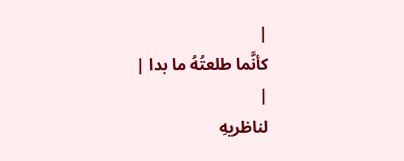|
كأنَّما طلعتُهُ ما بدا |
|
لناظريهِ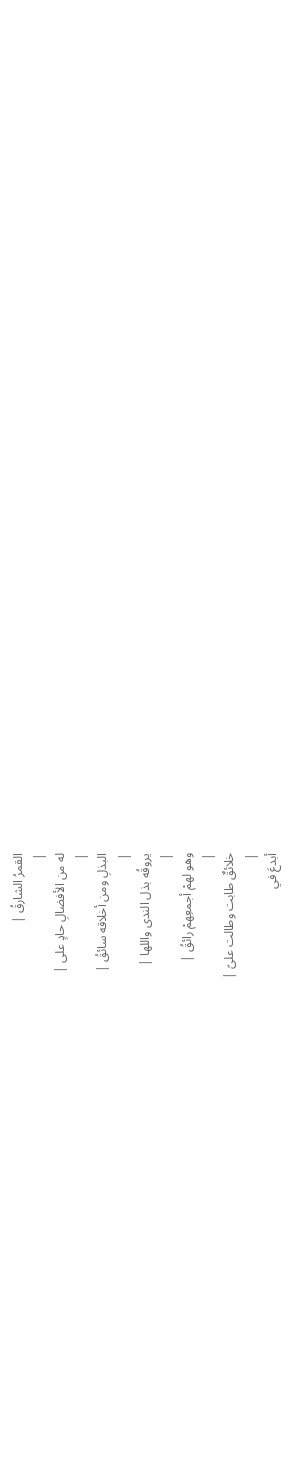القمرُ الشارقُ |
|
له من الأفضالِ حادٍ على |
|
البذلِ ومن أخلاقه سائقُ |
|
يروقُه بذل الندى واللها |
|
وهو لهمْ أجمعِهمْ رائقُ |
|
خلائقٌ طابت وطالت علىً |
|
أبدعَ في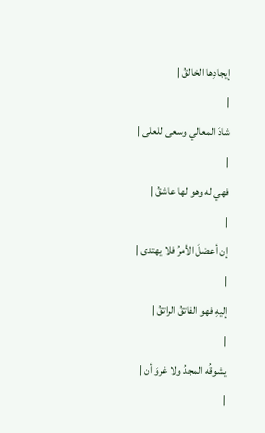إيجادِها الخالقُ |
|
شادَ المعالي وسعى للعلى |
|
فهي له وهو لها عاشقُ |
|
إن أعضلَ الأمرُ فلا يهتدى |
|
إليهِ فهو الفاتقُ الراتقُ |
|
يشوقُه المجدُ ولا غروَ أن |
|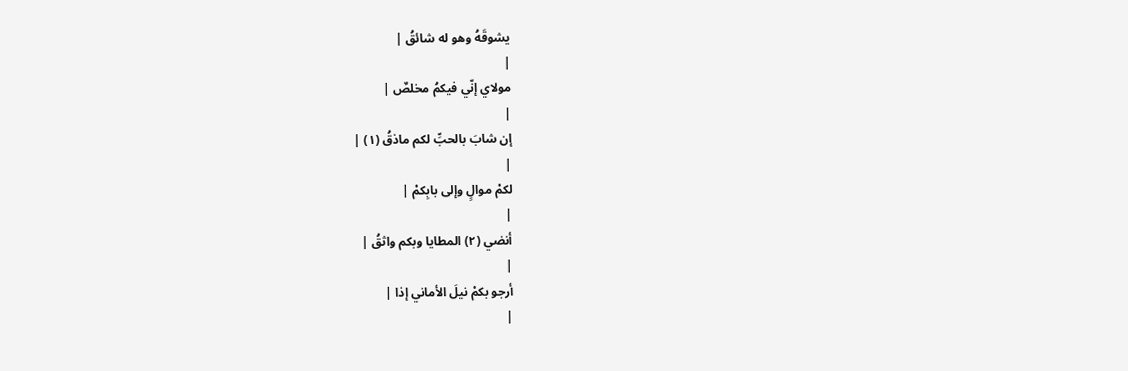يشوقَهُ وهو له شائقُ |
|
مولاي إنّي فيكمُ مخلصٌ |
|
إن شابَ بالحبِّ لكم ماذقُ (١) |
|
لكمْ موالٍ وإلى بابِكمْ |
|
أنضي (٢) المطايا وبكم واثقُ |
|
أرجو بكمْ نيلَ الأماني إذا |
|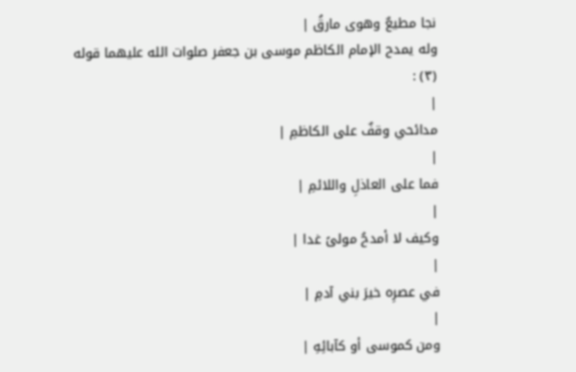نجا مطيعٌ وهوى مارقُ |
وله يمدح الإمام الكاظم موسى بن جعفر صلوات الله عليهما قوله (٣) :
|
مدائحي وقفٌ على الكاظمِ |
|
فما على العاذلِ واللائمِ |
|
وكيف لا أمدحُ مولىً غدا |
|
في عصرِه خيرَ بني آدمِ |
|
ومن كموسى أو كآبائِهِ |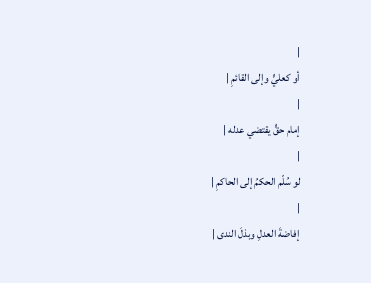|
أو كعليٍّ وإلى القائمِ |
|
إمام حقٍّ يقتضي عدله |
|
لو سُلّم الحكمُ إلى الحاكمِ |
|
إفاضةَ العدلِ وبذلَ الندى |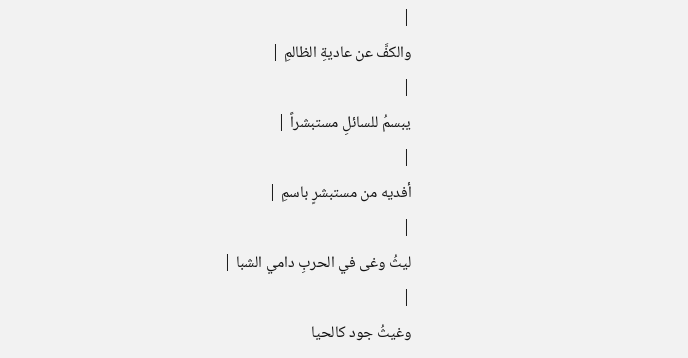|
والكفَّ عن عاديةِ الظالمِ |
|
يبسمُ للسائلِ مستبشراً |
|
أفديه من مستبشرٍ باسمِ |
|
ليثُ وغى في الحربِ دامي الشبا |
|
وغيثُ جود كالحيا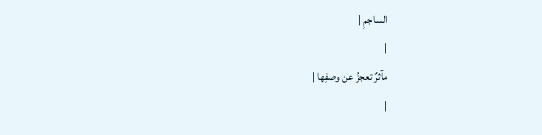الساجمِ |
|
مآثرٌ تعجزُ عن وصفِها |
|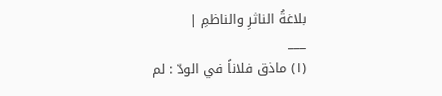بلاغةُ الناثرِ والناظمِ |
___
(١) ماذق فلاناً في الودّ : لم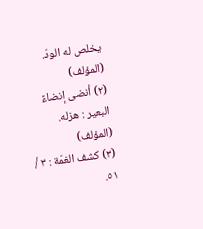يخلص له الودّ. (المؤلف)
(٢) أنضى إنضاءً البعير : هزله. (المؤلف)
(٣) كشف الغمّة : ٣ / ٥١.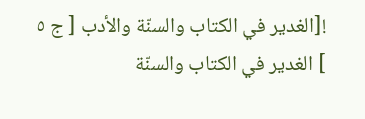![الغدير في الكتاب والسنّة والأدب [ ج ٥ ] الغدير في الكتاب والسنّة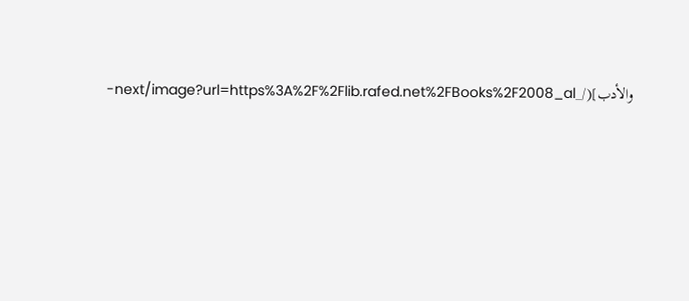والأدب](/_next/image?url=https%3A%2F%2Flib.rafed.net%2FBooks%2F2008_al-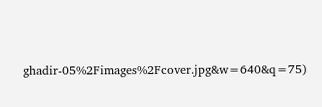ghadir-05%2Fimages%2Fcover.jpg&w=640&q=75)